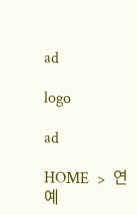ad

logo

ad

HOME  >  연예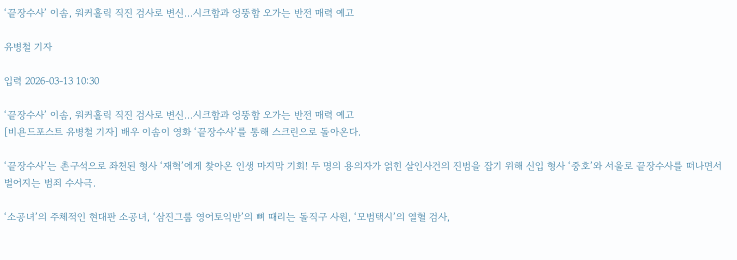‘끝장수사’ 이솜, 워커홀릭 직진 검사로 변신…시크함과 엉뚱함 오가는 반전 매력 예고

유병철 기자

입력 2026-03-13 10:30

‘끝장수사’ 이솜, 워커홀릭 직진 검사로 변신…시크함과 엉뚱함 오가는 반전 매력 예고
[비욘드포스트 유병철 기자] 배우 이솜이 영화 ‘끝장수사’를 통해 스크린으로 돌아온다.

‘끝장수사’는 촌구석으로 좌천된 형사 ‘재혁’에게 찾아온 인생 마지막 기회! 두 명의 용의자가 얽힌 살인사건의 진범을 잡기 위해 신입 형사 ‘중호’와 서울로 끝장수사를 떠나면서 벌어지는 범죄 수사극.

‘소공녀’의 주체적인 현대판 소공녀, ‘삼진그룹 영어토익반’의 뼈 때리는 돌직구 사원, ‘모범택시’의 열혈 검사,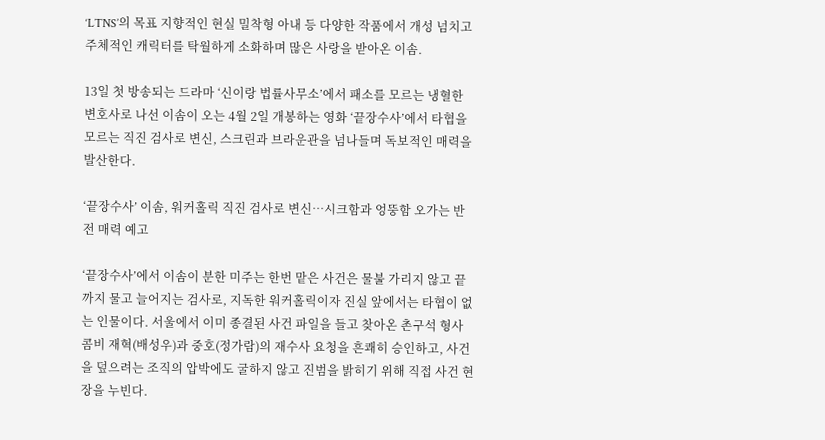‘LTNS’의 목표 지향적인 현실 밀착형 아내 등 다양한 작품에서 개성 넘치고 주체적인 캐릭터를 탁월하게 소화하며 많은 사랑을 받아온 이솜.

13일 첫 방송되는 드라마 ‘신이랑 법률사무소’에서 패소를 모르는 냉혈한 변호사로 나선 이솜이 오는 4월 2일 개봉하는 영화 ‘끝장수사’에서 타협을 모르는 직진 검사로 변신, 스크린과 브라운관을 넘나들며 독보적인 매력을 발산한다.

‘끝장수사’ 이솜, 워커홀릭 직진 검사로 변신…시크함과 엉뚱함 오가는 반전 매력 예고

‘끝장수사’에서 이솜이 분한 미주는 한번 맡은 사건은 물불 가리지 않고 끝까지 물고 늘어지는 검사로, 지독한 워커홀릭이자 진실 앞에서는 타협이 없는 인물이다. 서울에서 이미 종결된 사건 파일을 들고 찾아온 촌구석 형사 콤비 재혁(배성우)과 중호(정가람)의 재수사 요청을 흔쾌히 승인하고, 사건을 덮으려는 조직의 압박에도 굴하지 않고 진범을 밝히기 위해 직접 사건 현장을 누빈다.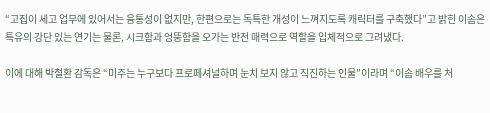“고집이 세고 업무에 있어서는 융통성이 없지만, 한편으로는 독특한 개성이 느껴지도록 캐릭터를 구축했다”고 밝힌 이솜은 특유의 강단 있는 연기는 물론, 시크함과 엉뚱함을 오가는 반전 매력으로 역할을 입체적으로 그려냈다.

이에 대해 박철환 감독은 “미주는 누구보다 프로페셔널하며 눈치 보지 않고 직진하는 인물”이라며 “이솜 배우를 처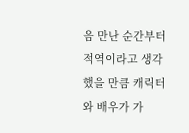음 만난 순간부터 적역이라고 생각했을 만큼 캐릭터와 배우가 가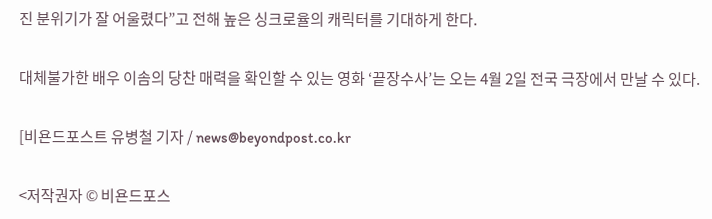진 분위기가 잘 어울렸다”고 전해 높은 싱크로율의 캐릭터를 기대하게 한다.

대체불가한 배우 이솜의 당찬 매력을 확인할 수 있는 영화 ‘끝장수사’는 오는 4월 2일 전국 극장에서 만날 수 있다.

[비욘드포스트 유병철 기자 / news@beyondpost.co.kr

<저작권자 © 비욘드포스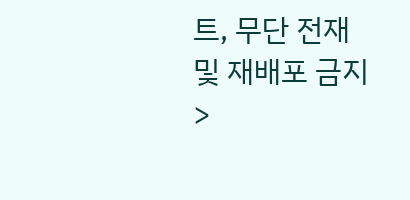트, 무단 전재 및 재배포 금지>